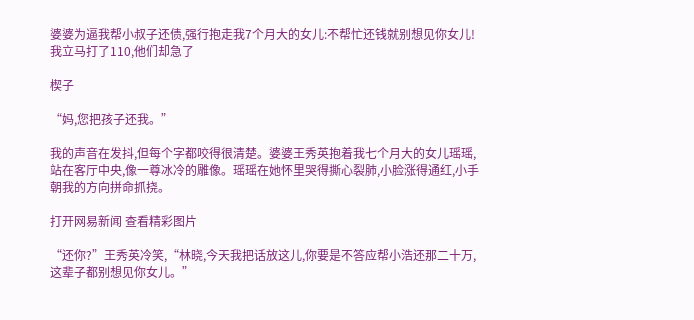婆婆为逼我帮小叔子还债,强行抱走我7个月大的女儿:不帮忙还钱就别想见你女儿!我立马打了110,他们却急了

楔子

“妈,您把孩子还我。”

我的声音在发抖,但每个字都咬得很清楚。婆婆王秀英抱着我七个月大的女儿瑶瑶,站在客厅中央,像一尊冰冷的雕像。瑶瑶在她怀里哭得撕心裂肺,小脸涨得通红,小手朝我的方向拼命抓挠。

打开网易新闻 查看精彩图片

“还你?”王秀英冷笑,“林晓,今天我把话放这儿,你要是不答应帮小浩还那二十万,这辈子都别想见你女儿。”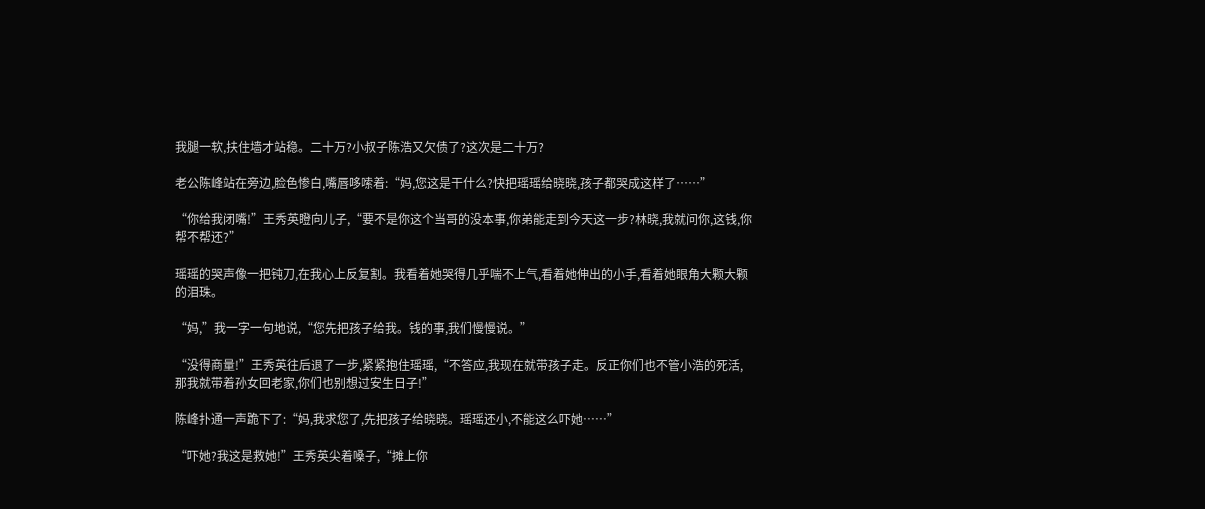我腿一软,扶住墙才站稳。二十万?小叔子陈浩又欠债了?这次是二十万?

老公陈峰站在旁边,脸色惨白,嘴唇哆嗦着:“妈,您这是干什么?快把瑶瑶给晓晓,孩子都哭成这样了……”

“你给我闭嘴!”王秀英瞪向儿子,“要不是你这个当哥的没本事,你弟能走到今天这一步?林晓,我就问你,这钱,你帮不帮还?”

瑶瑶的哭声像一把钝刀,在我心上反复割。我看着她哭得几乎喘不上气,看着她伸出的小手,看着她眼角大颗大颗的泪珠。

“妈,”我一字一句地说,“您先把孩子给我。钱的事,我们慢慢说。”

“没得商量!”王秀英往后退了一步,紧紧抱住瑶瑶,“不答应,我现在就带孩子走。反正你们也不管小浩的死活,那我就带着孙女回老家,你们也别想过安生日子!”

陈峰扑通一声跪下了:“妈,我求您了,先把孩子给晓晓。瑶瑶还小,不能这么吓她……”

“吓她?我这是救她!”王秀英尖着嗓子,“摊上你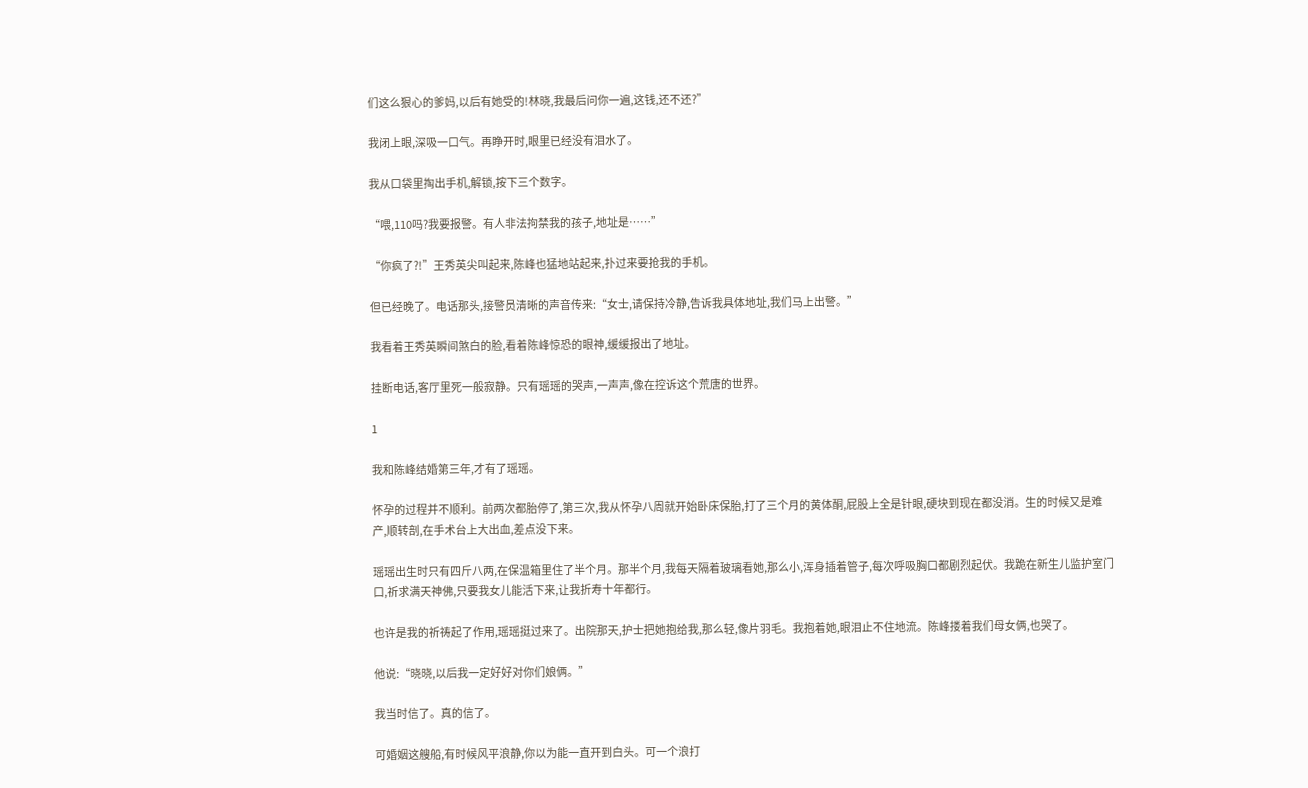们这么狠心的爹妈,以后有她受的!林晓,我最后问你一遍,这钱,还不还?”

我闭上眼,深吸一口气。再睁开时,眼里已经没有泪水了。

我从口袋里掏出手机,解锁,按下三个数字。

“喂,110吗?我要报警。有人非法拘禁我的孩子,地址是……”

“你疯了?!”王秀英尖叫起来,陈峰也猛地站起来,扑过来要抢我的手机。

但已经晚了。电话那头,接警员清晰的声音传来:“女士,请保持冷静,告诉我具体地址,我们马上出警。”

我看着王秀英瞬间煞白的脸,看着陈峰惊恐的眼神,缓缓报出了地址。

挂断电话,客厅里死一般寂静。只有瑶瑶的哭声,一声声,像在控诉这个荒唐的世界。

1

我和陈峰结婚第三年,才有了瑶瑶。

怀孕的过程并不顺利。前两次都胎停了,第三次,我从怀孕八周就开始卧床保胎,打了三个月的黄体酮,屁股上全是针眼,硬块到现在都没消。生的时候又是难产,顺转剖,在手术台上大出血,差点没下来。

瑶瑶出生时只有四斤八两,在保温箱里住了半个月。那半个月,我每天隔着玻璃看她,那么小,浑身插着管子,每次呼吸胸口都剧烈起伏。我跪在新生儿监护室门口,祈求满天神佛,只要我女儿能活下来,让我折寿十年都行。

也许是我的祈祷起了作用,瑶瑶挺过来了。出院那天,护士把她抱给我,那么轻,像片羽毛。我抱着她,眼泪止不住地流。陈峰搂着我们母女俩,也哭了。

他说:“晓晓,以后我一定好好对你们娘俩。”

我当时信了。真的信了。

可婚姻这艘船,有时候风平浪静,你以为能一直开到白头。可一个浪打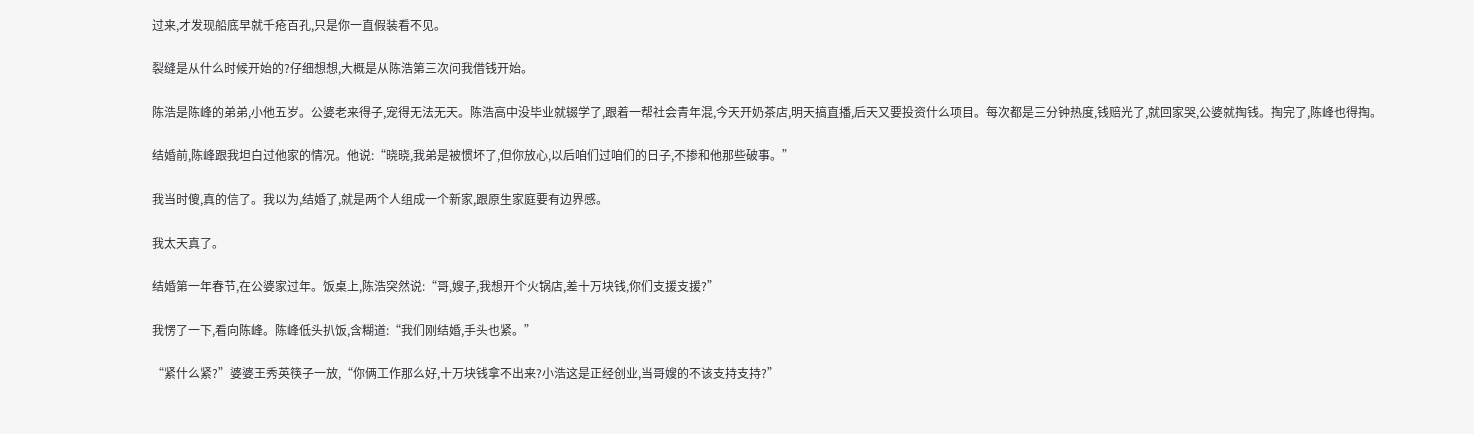过来,才发现船底早就千疮百孔,只是你一直假装看不见。

裂缝是从什么时候开始的?仔细想想,大概是从陈浩第三次问我借钱开始。

陈浩是陈峰的弟弟,小他五岁。公婆老来得子,宠得无法无天。陈浩高中没毕业就辍学了,跟着一帮社会青年混,今天开奶茶店,明天搞直播,后天又要投资什么项目。每次都是三分钟热度,钱赔光了,就回家哭,公婆就掏钱。掏完了,陈峰也得掏。

结婚前,陈峰跟我坦白过他家的情况。他说:“晓晓,我弟是被惯坏了,但你放心,以后咱们过咱们的日子,不掺和他那些破事。”

我当时傻,真的信了。我以为,结婚了,就是两个人组成一个新家,跟原生家庭要有边界感。

我太天真了。

结婚第一年春节,在公婆家过年。饭桌上,陈浩突然说:“哥,嫂子,我想开个火锅店,差十万块钱,你们支援支援?”

我愣了一下,看向陈峰。陈峰低头扒饭,含糊道:“我们刚结婚,手头也紧。”

“紧什么紧?”婆婆王秀英筷子一放,“你俩工作那么好,十万块钱拿不出来?小浩这是正经创业,当哥嫂的不该支持支持?”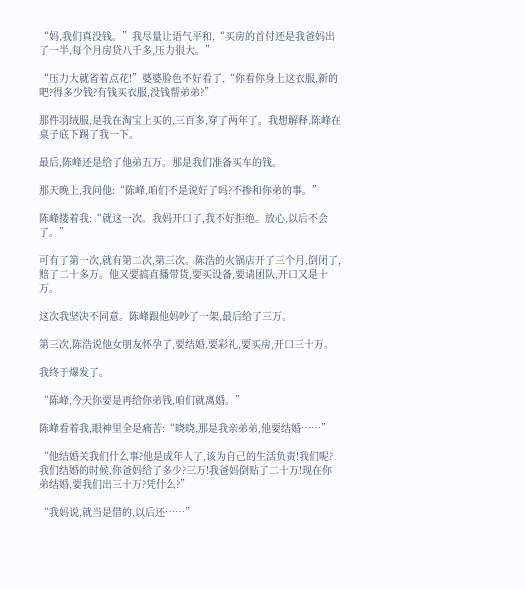“妈,我们真没钱。”我尽量让语气平和,“买房的首付还是我爸妈出了一半,每个月房贷八千多,压力很大。”

“压力大就省着点花!”婆婆脸色不好看了,“你看你身上这衣服,新的吧?得多少钱?有钱买衣服,没钱帮弟弟?”

那件羽绒服,是我在淘宝上买的,三百多,穿了两年了。我想解释,陈峰在桌子底下踢了我一下。

最后,陈峰还是给了他弟五万。那是我们准备买车的钱。

那天晚上,我问他:“陈峰,咱们不是说好了吗?不掺和你弟的事。”

陈峰搂着我:“就这一次。我妈开口了,我不好拒绝。放心,以后不会了。”

可有了第一次,就有第二次,第三次。陈浩的火锅店开了三个月,倒闭了,赔了二十多万。他又要搞直播带货,要买设备,要请团队,开口又是十万。

这次我坚决不同意。陈峰跟他妈吵了一架,最后给了三万。

第三次,陈浩说他女朋友怀孕了,要结婚,要彩礼,要买房,开口三十万。

我终于爆发了。

“陈峰,今天你要是再给你弟钱,咱们就离婚。”

陈峰看着我,眼神里全是痛苦:“晓晓,那是我亲弟弟,他要结婚……”

“他结婚关我们什么事?他是成年人了,该为自己的生活负责!我们呢?我们结婚的时候,你爸妈给了多少?三万!我爸妈倒贴了二十万!现在你弟结婚,要我们出三十万?凭什么?”

“我妈说,就当是借的,以后还……”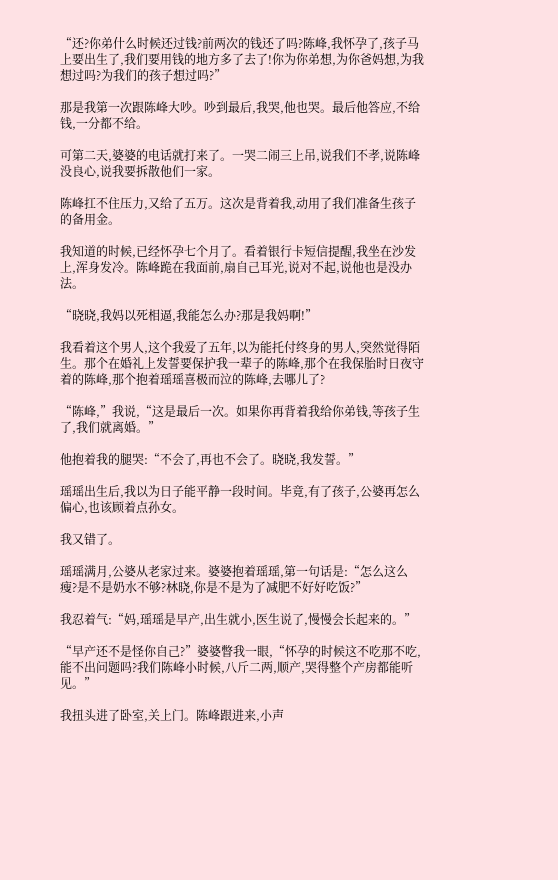“还?你弟什么时候还过钱?前两次的钱还了吗?陈峰,我怀孕了,孩子马上要出生了,我们要用钱的地方多了去了!你为你弟想,为你爸妈想,为我想过吗?为我们的孩子想过吗?”

那是我第一次跟陈峰大吵。吵到最后,我哭,他也哭。最后他答应,不给钱,一分都不给。

可第二天,婆婆的电话就打来了。一哭二闹三上吊,说我们不孝,说陈峰没良心,说我要拆散他们一家。

陈峰扛不住压力,又给了五万。这次是背着我,动用了我们准备生孩子的备用金。

我知道的时候,已经怀孕七个月了。看着银行卡短信提醒,我坐在沙发上,浑身发冷。陈峰跪在我面前,扇自己耳光,说对不起,说他也是没办法。

“晓晓,我妈以死相逼,我能怎么办?那是我妈啊!”

我看着这个男人,这个我爱了五年,以为能托付终身的男人,突然觉得陌生。那个在婚礼上发誓要保护我一辈子的陈峰,那个在我保胎时日夜守着的陈峰,那个抱着瑶瑶喜极而泣的陈峰,去哪儿了?

“陈峰,”我说,“这是最后一次。如果你再背着我给你弟钱,等孩子生了,我们就离婚。”

他抱着我的腿哭:“不会了,再也不会了。晓晓,我发誓。”

瑶瑶出生后,我以为日子能平静一段时间。毕竟,有了孩子,公婆再怎么偏心,也该顾着点孙女。

我又错了。

瑶瑶满月,公婆从老家过来。婆婆抱着瑶瑶,第一句话是:“怎么这么瘦?是不是奶水不够?林晓,你是不是为了减肥不好好吃饭?”

我忍着气:“妈,瑶瑶是早产,出生就小,医生说了,慢慢会长起来的。”

“早产还不是怪你自己?”婆婆瞥我一眼,“怀孕的时候这不吃那不吃,能不出问题吗?我们陈峰小时候,八斤二两,顺产,哭得整个产房都能听见。”

我扭头进了卧室,关上门。陈峰跟进来,小声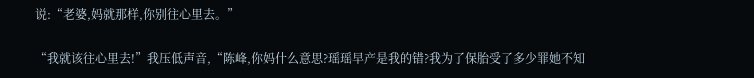说:“老婆,妈就那样,你别往心里去。”

“我就该往心里去!”我压低声音,“陈峰,你妈什么意思?瑶瑶早产是我的错?我为了保胎受了多少罪她不知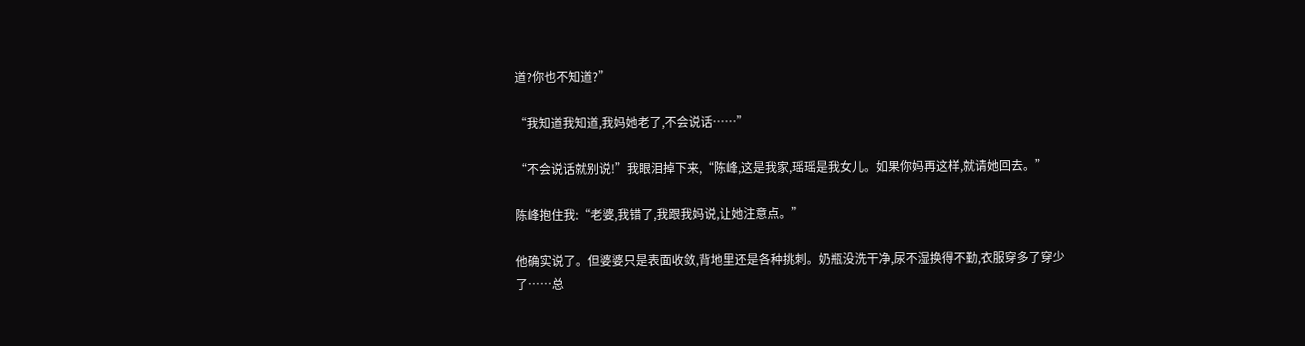道?你也不知道?”

“我知道我知道,我妈她老了,不会说话……”

“不会说话就别说!”我眼泪掉下来,“陈峰,这是我家,瑶瑶是我女儿。如果你妈再这样,就请她回去。”

陈峰抱住我:“老婆,我错了,我跟我妈说,让她注意点。”

他确实说了。但婆婆只是表面收敛,背地里还是各种挑刺。奶瓶没洗干净,尿不湿换得不勤,衣服穿多了穿少了……总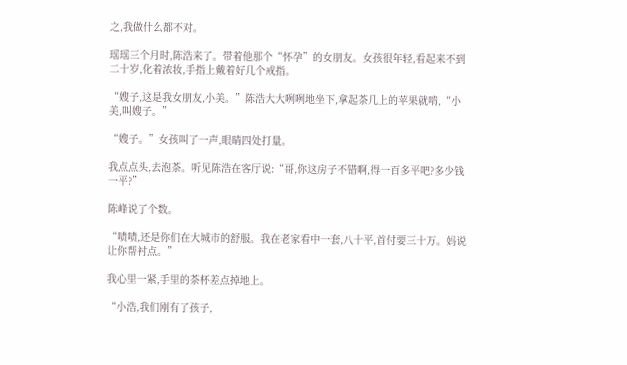之,我做什么都不对。

瑶瑶三个月时,陈浩来了。带着他那个“怀孕”的女朋友。女孩很年轻,看起来不到二十岁,化着浓妆,手指上戴着好几个戒指。

“嫂子,这是我女朋友,小美。”陈浩大大咧咧地坐下,拿起茶几上的苹果就啃,“小美,叫嫂子。”

“嫂子。”女孩叫了一声,眼睛四处打量。

我点点头,去泡茶。听见陈浩在客厅说:“哥,你这房子不错啊,得一百多平吧?多少钱一平?”

陈峰说了个数。

“啧啧,还是你们在大城市的舒服。我在老家看中一套,八十平,首付要三十万。妈说让你帮衬点。”

我心里一紧,手里的茶杯差点掉地上。

“小浩,我们刚有了孩子,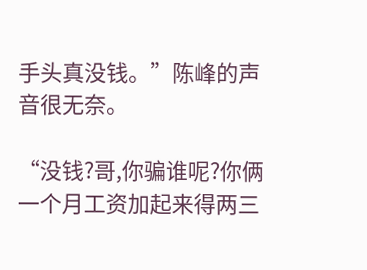手头真没钱。”陈峰的声音很无奈。

“没钱?哥,你骗谁呢?你俩一个月工资加起来得两三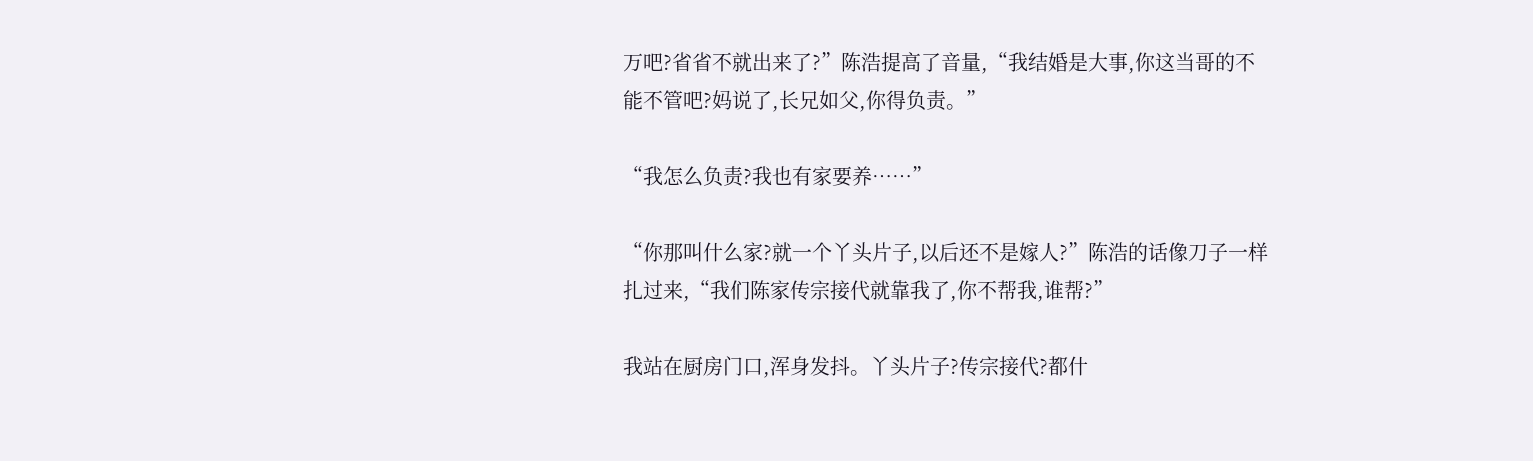万吧?省省不就出来了?”陈浩提高了音量,“我结婚是大事,你这当哥的不能不管吧?妈说了,长兄如父,你得负责。”

“我怎么负责?我也有家要养……”

“你那叫什么家?就一个丫头片子,以后还不是嫁人?”陈浩的话像刀子一样扎过来,“我们陈家传宗接代就靠我了,你不帮我,谁帮?”

我站在厨房门口,浑身发抖。丫头片子?传宗接代?都什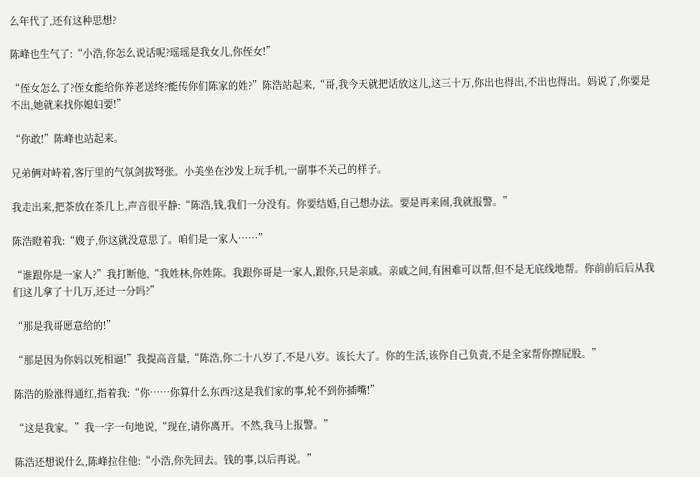么年代了,还有这种思想?

陈峰也生气了:“小浩,你怎么说话呢?瑶瑶是我女儿,你侄女!”

“侄女怎么了?侄女能给你养老送终?能传你们陈家的姓?”陈浩站起来,“哥,我今天就把话放这儿,这三十万,你出也得出,不出也得出。妈说了,你要是不出,她就来找你媳妇要!”

“你敢!”陈峰也站起来。

兄弟俩对峙着,客厅里的气氛剑拔弩张。小美坐在沙发上玩手机,一副事不关己的样子。

我走出来,把茶放在茶几上,声音很平静:“陈浩,钱,我们一分没有。你要结婚,自己想办法。要是再来闹,我就报警。”

陈浩瞪着我:“嫂子,你这就没意思了。咱们是一家人……”

“谁跟你是一家人?”我打断他,“我姓林,你姓陈。我跟你哥是一家人,跟你,只是亲戚。亲戚之间,有困难可以帮,但不是无底线地帮。你前前后后从我们这儿拿了十几万,还过一分吗?”

“那是我哥愿意给的!”

“那是因为你妈以死相逼!”我提高音量,“陈浩,你二十八岁了,不是八岁。该长大了。你的生活,该你自己负责,不是全家帮你擦屁股。”

陈浩的脸涨得通红,指着我:“你……你算什么东西?这是我们家的事,轮不到你插嘴!”

“这是我家。”我一字一句地说,“现在,请你离开。不然,我马上报警。”

陈浩还想说什么,陈峰拉住他:“小浩,你先回去。钱的事,以后再说。”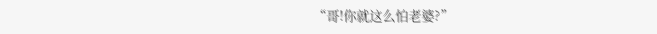“哥!你就这么怕老婆?”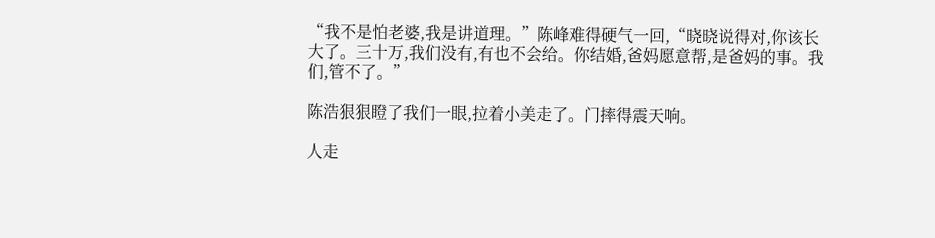“我不是怕老婆,我是讲道理。”陈峰难得硬气一回,“晓晓说得对,你该长大了。三十万,我们没有,有也不会给。你结婚,爸妈愿意帮,是爸妈的事。我们,管不了。”

陈浩狠狠瞪了我们一眼,拉着小美走了。门摔得震天响。

人走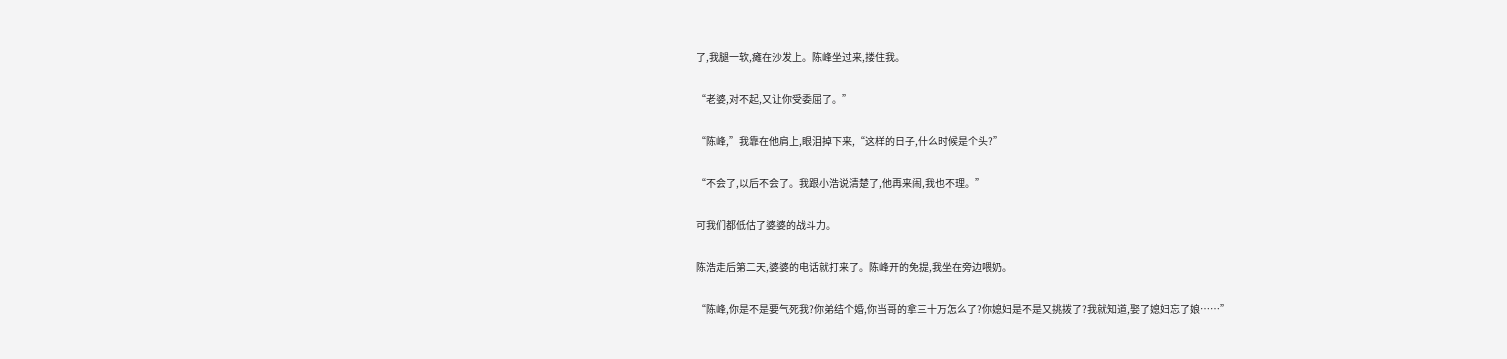了,我腿一软,瘫在沙发上。陈峰坐过来,搂住我。

“老婆,对不起,又让你受委屈了。”

“陈峰,”我靠在他肩上,眼泪掉下来,“这样的日子,什么时候是个头?”

“不会了,以后不会了。我跟小浩说清楚了,他再来闹,我也不理。”

可我们都低估了婆婆的战斗力。

陈浩走后第二天,婆婆的电话就打来了。陈峰开的免提,我坐在旁边喂奶。

“陈峰,你是不是要气死我?你弟结个婚,你当哥的拿三十万怎么了?你媳妇是不是又挑拨了?我就知道,娶了媳妇忘了娘……”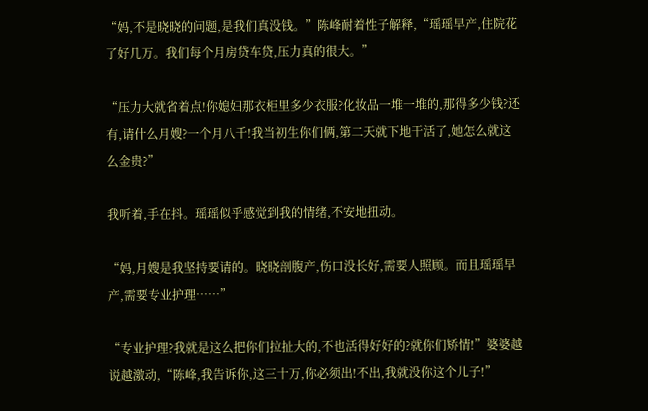“妈,不是晓晓的问题,是我们真没钱。”陈峰耐着性子解释,“瑶瑶早产,住院花了好几万。我们每个月房贷车贷,压力真的很大。”

“压力大就省着点!你媳妇那衣柜里多少衣服?化妆品一堆一堆的,那得多少钱?还有,请什么月嫂?一个月八千!我当初生你们俩,第二天就下地干活了,她怎么就这么金贵?”

我听着,手在抖。瑶瑶似乎感觉到我的情绪,不安地扭动。

“妈,月嫂是我坚持要请的。晓晓剖腹产,伤口没长好,需要人照顾。而且瑶瑶早产,需要专业护理……”

“专业护理?我就是这么把你们拉扯大的,不也活得好好的?就你们矫情!”婆婆越说越激动,“陈峰,我告诉你,这三十万,你必须出!不出,我就没你这个儿子!”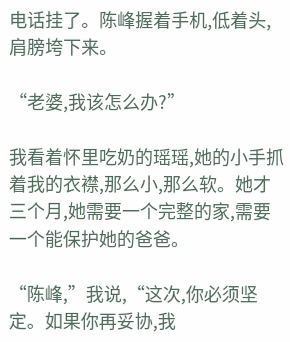电话挂了。陈峰握着手机,低着头,肩膀垮下来。

“老婆,我该怎么办?”

我看着怀里吃奶的瑶瑶,她的小手抓着我的衣襟,那么小,那么软。她才三个月,她需要一个完整的家,需要一个能保护她的爸爸。

“陈峰,”我说,“这次,你必须坚定。如果你再妥协,我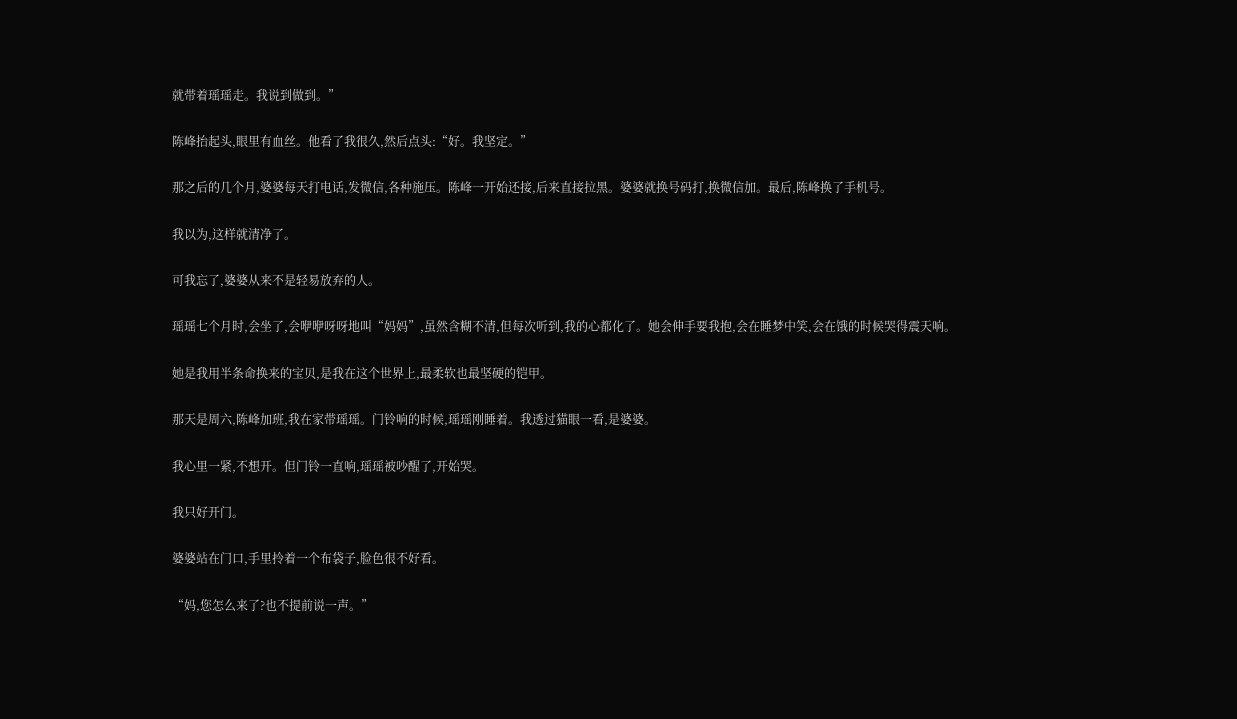就带着瑶瑶走。我说到做到。”

陈峰抬起头,眼里有血丝。他看了我很久,然后点头:“好。我坚定。”

那之后的几个月,婆婆每天打电话,发微信,各种施压。陈峰一开始还接,后来直接拉黑。婆婆就换号码打,换微信加。最后,陈峰换了手机号。

我以为,这样就清净了。

可我忘了,婆婆从来不是轻易放弃的人。

瑶瑶七个月时,会坐了,会咿咿呀呀地叫“妈妈”,虽然含糊不清,但每次听到,我的心都化了。她会伸手要我抱,会在睡梦中笑,会在饿的时候哭得震天响。

她是我用半条命换来的宝贝,是我在这个世界上,最柔软也最坚硬的铠甲。

那天是周六,陈峰加班,我在家带瑶瑶。门铃响的时候,瑶瑶刚睡着。我透过猫眼一看,是婆婆。

我心里一紧,不想开。但门铃一直响,瑶瑶被吵醒了,开始哭。

我只好开门。

婆婆站在门口,手里拎着一个布袋子,脸色很不好看。

“妈,您怎么来了?也不提前说一声。”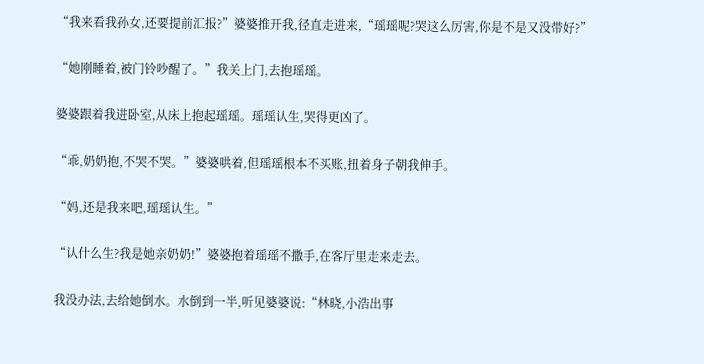“我来看我孙女,还要提前汇报?”婆婆推开我,径直走进来,“瑶瑶呢?哭这么厉害,你是不是又没带好?”

“她刚睡着,被门铃吵醒了。”我关上门,去抱瑶瑶。

婆婆跟着我进卧室,从床上抱起瑶瑶。瑶瑶认生,哭得更凶了。

“乖,奶奶抱,不哭不哭。”婆婆哄着,但瑶瑶根本不买账,扭着身子朝我伸手。

“妈,还是我来吧,瑶瑶认生。”

“认什么生?我是她亲奶奶!”婆婆抱着瑶瑶不撒手,在客厅里走来走去。

我没办法,去给她倒水。水倒到一半,听见婆婆说:“林晓,小浩出事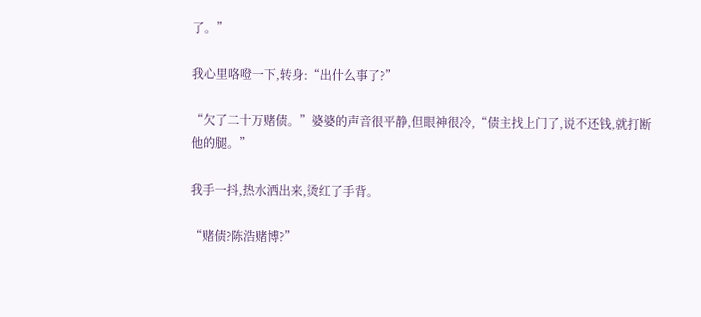了。”

我心里咯噔一下,转身:“出什么事了?”

“欠了二十万赌债。”婆婆的声音很平静,但眼神很冷,“债主找上门了,说不还钱,就打断他的腿。”

我手一抖,热水洒出来,烫红了手背。

“赌债?陈浩赌博?”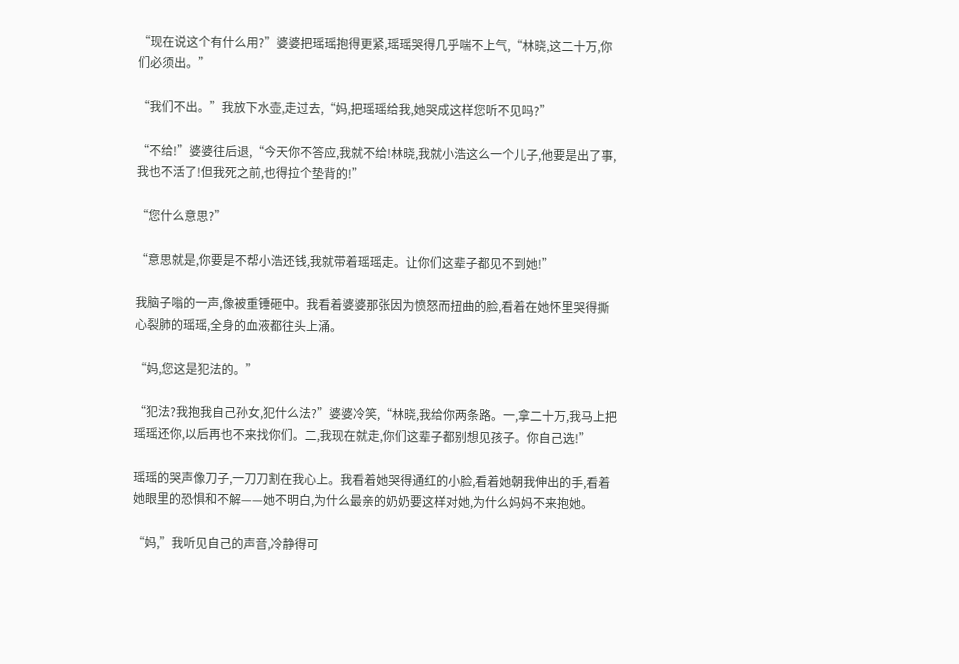“现在说这个有什么用?”婆婆把瑶瑶抱得更紧,瑶瑶哭得几乎喘不上气,“林晓,这二十万,你们必须出。”

“我们不出。”我放下水壶,走过去,“妈,把瑶瑶给我,她哭成这样您听不见吗?”

“不给!”婆婆往后退,“今天你不答应,我就不给!林晓,我就小浩这么一个儿子,他要是出了事,我也不活了!但我死之前,也得拉个垫背的!”

“您什么意思?”

“意思就是,你要是不帮小浩还钱,我就带着瑶瑶走。让你们这辈子都见不到她!”

我脑子嗡的一声,像被重锤砸中。我看着婆婆那张因为愤怒而扭曲的脸,看着在她怀里哭得撕心裂肺的瑶瑶,全身的血液都往头上涌。

“妈,您这是犯法的。”

“犯法?我抱我自己孙女,犯什么法?”婆婆冷笑,“林晓,我给你两条路。一,拿二十万,我马上把瑶瑶还你,以后再也不来找你们。二,我现在就走,你们这辈子都别想见孩子。你自己选!”

瑶瑶的哭声像刀子,一刀刀割在我心上。我看着她哭得通红的小脸,看着她朝我伸出的手,看着她眼里的恐惧和不解——她不明白,为什么最亲的奶奶要这样对她,为什么妈妈不来抱她。

“妈,”我听见自己的声音,冷静得可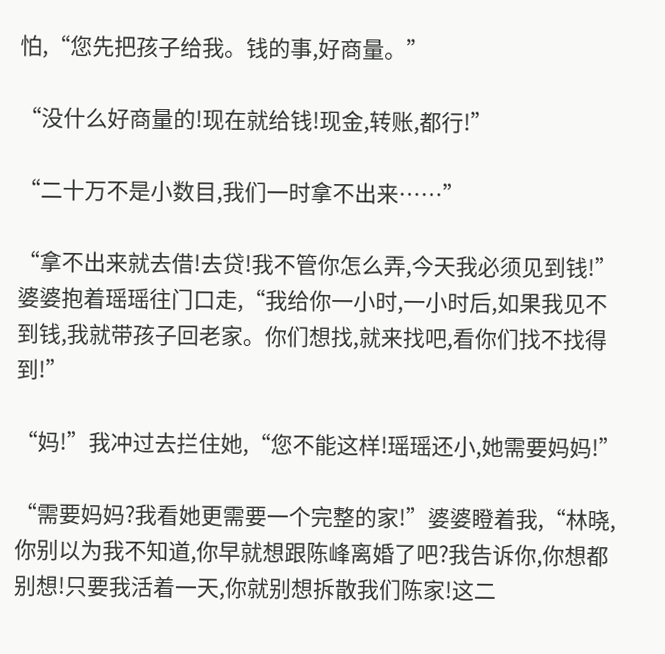怕,“您先把孩子给我。钱的事,好商量。”

“没什么好商量的!现在就给钱!现金,转账,都行!”

“二十万不是小数目,我们一时拿不出来……”

“拿不出来就去借!去贷!我不管你怎么弄,今天我必须见到钱!”婆婆抱着瑶瑶往门口走,“我给你一小时,一小时后,如果我见不到钱,我就带孩子回老家。你们想找,就来找吧,看你们找不找得到!”

“妈!”我冲过去拦住她,“您不能这样!瑶瑶还小,她需要妈妈!”

“需要妈妈?我看她更需要一个完整的家!”婆婆瞪着我,“林晓,你别以为我不知道,你早就想跟陈峰离婚了吧?我告诉你,你想都别想!只要我活着一天,你就别想拆散我们陈家!这二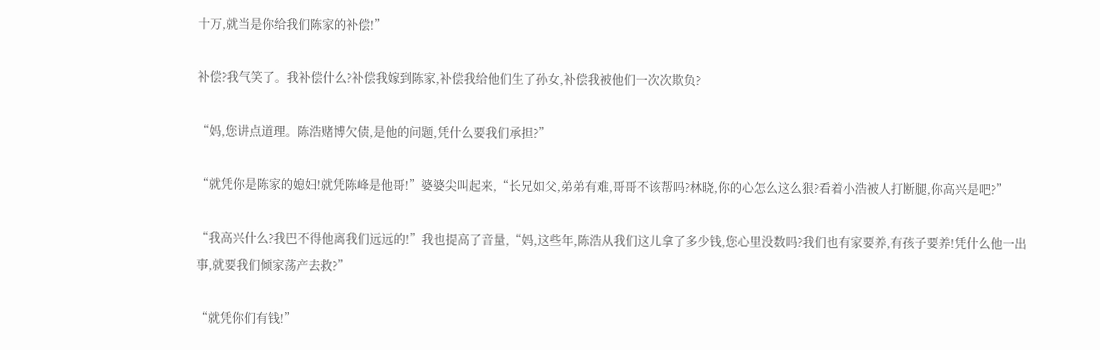十万,就当是你给我们陈家的补偿!”

补偿?我气笑了。我补偿什么?补偿我嫁到陈家,补偿我给他们生了孙女,补偿我被他们一次次欺负?

“妈,您讲点道理。陈浩赌博欠债,是他的问题,凭什么要我们承担?”

“就凭你是陈家的媳妇!就凭陈峰是他哥!”婆婆尖叫起来,“长兄如父,弟弟有难,哥哥不该帮吗?林晓,你的心怎么这么狠?看着小浩被人打断腿,你高兴是吧?”

“我高兴什么?我巴不得他离我们远远的!”我也提高了音量,“妈,这些年,陈浩从我们这儿拿了多少钱,您心里没数吗?我们也有家要养,有孩子要养!凭什么他一出事,就要我们倾家荡产去救?”

“就凭你们有钱!”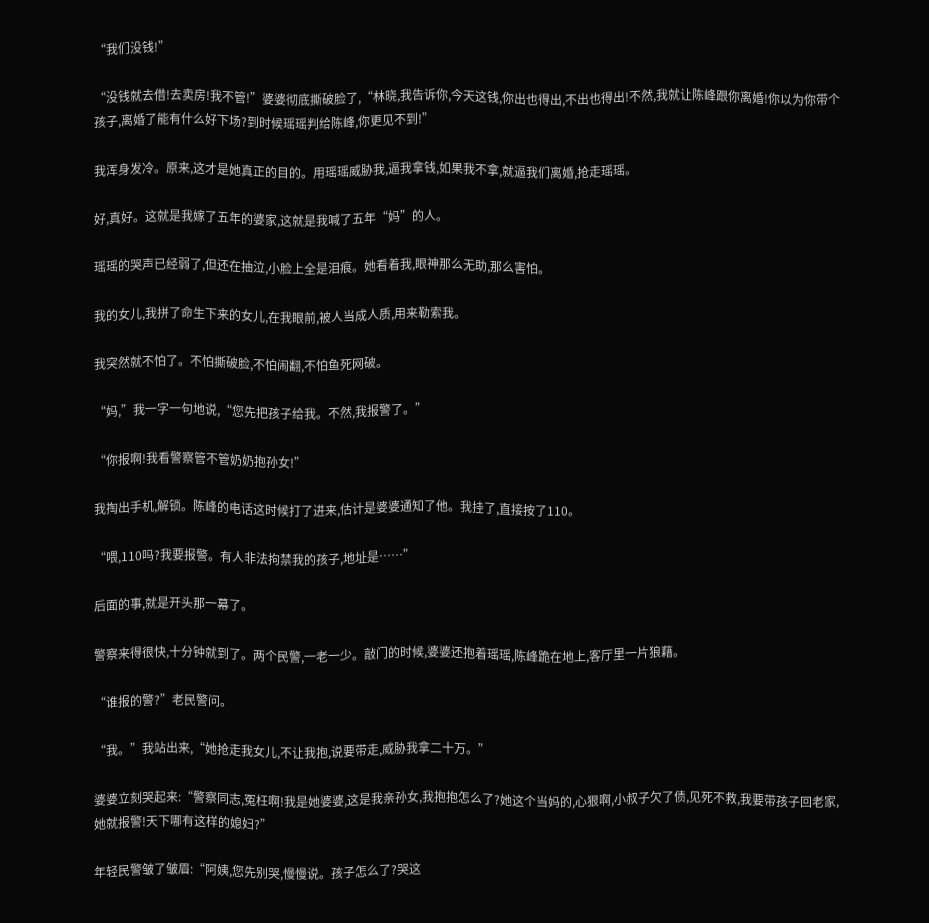“我们没钱!”

“没钱就去借!去卖房!我不管!”婆婆彻底撕破脸了,“林晓,我告诉你,今天这钱,你出也得出,不出也得出!不然,我就让陈峰跟你离婚!你以为你带个孩子,离婚了能有什么好下场?到时候瑶瑶判给陈峰,你更见不到!”

我浑身发冷。原来,这才是她真正的目的。用瑶瑶威胁我,逼我拿钱,如果我不拿,就逼我们离婚,抢走瑶瑶。

好,真好。这就是我嫁了五年的婆家,这就是我喊了五年“妈”的人。

瑶瑶的哭声已经弱了,但还在抽泣,小脸上全是泪痕。她看着我,眼神那么无助,那么害怕。

我的女儿,我拼了命生下来的女儿,在我眼前,被人当成人质,用来勒索我。

我突然就不怕了。不怕撕破脸,不怕闹翻,不怕鱼死网破。

“妈,”我一字一句地说,“您先把孩子给我。不然,我报警了。”

“你报啊!我看警察管不管奶奶抱孙女!”

我掏出手机,解锁。陈峰的电话这时候打了进来,估计是婆婆通知了他。我挂了,直接按了110。

“喂,110吗?我要报警。有人非法拘禁我的孩子,地址是……”

后面的事,就是开头那一幕了。

警察来得很快,十分钟就到了。两个民警,一老一少。敲门的时候,婆婆还抱着瑶瑶,陈峰跪在地上,客厅里一片狼藉。

“谁报的警?”老民警问。

“我。”我站出来,“她抢走我女儿,不让我抱,说要带走,威胁我拿二十万。”

婆婆立刻哭起来:“警察同志,冤枉啊!我是她婆婆,这是我亲孙女,我抱抱怎么了?她这个当妈的,心狠啊,小叔子欠了债,见死不救,我要带孩子回老家,她就报警!天下哪有这样的媳妇?”

年轻民警皱了皱眉:“阿姨,您先别哭,慢慢说。孩子怎么了?哭这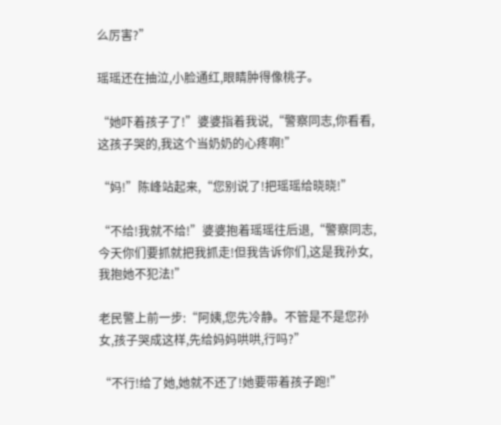么厉害?”

瑶瑶还在抽泣,小脸通红,眼睛肿得像桃子。

“她吓着孩子了!”婆婆指着我说,“警察同志,你看看,这孩子哭的,我这个当奶奶的心疼啊!”

“妈!”陈峰站起来,“您别说了!把瑶瑶给晓晓!”

“不给!我就不给!”婆婆抱着瑶瑶往后退,“警察同志,今天你们要抓就把我抓走!但我告诉你们,这是我孙女,我抱她不犯法!”

老民警上前一步:“阿姨,您先冷静。不管是不是您孙女,孩子哭成这样,先给妈妈哄哄,行吗?”

“不行!给了她,她就不还了!她要带着孩子跑!”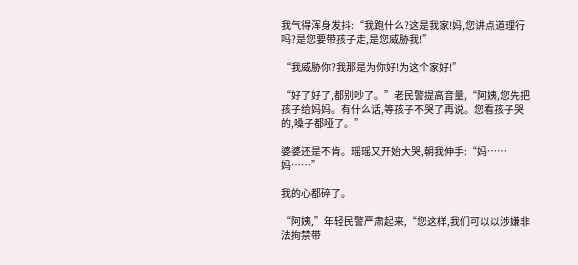我气得浑身发抖:“我跑什么?这是我家!妈,您讲点道理行吗?是您要带孩子走,是您威胁我!”

“我威胁你?我那是为你好!为这个家好!”

“好了好了,都别吵了。”老民警提高音量,“阿姨,您先把孩子给妈妈。有什么话,等孩子不哭了再说。您看孩子哭的,嗓子都哑了。”

婆婆还是不肯。瑶瑶又开始大哭,朝我伸手:“妈……妈……”

我的心都碎了。

“阿姨,”年轻民警严肃起来,“您这样,我们可以以涉嫌非法拘禁带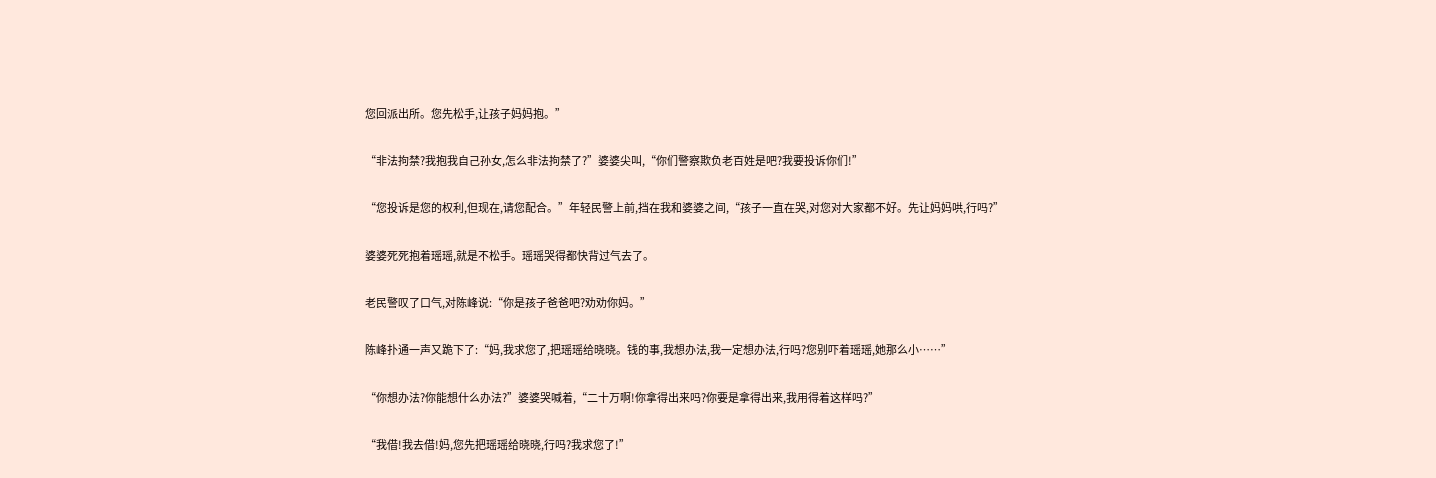您回派出所。您先松手,让孩子妈妈抱。”

“非法拘禁?我抱我自己孙女,怎么非法拘禁了?”婆婆尖叫,“你们警察欺负老百姓是吧?我要投诉你们!”

“您投诉是您的权利,但现在,请您配合。”年轻民警上前,挡在我和婆婆之间,“孩子一直在哭,对您对大家都不好。先让妈妈哄,行吗?”

婆婆死死抱着瑶瑶,就是不松手。瑶瑶哭得都快背过气去了。

老民警叹了口气,对陈峰说:“你是孩子爸爸吧?劝劝你妈。”

陈峰扑通一声又跪下了:“妈,我求您了,把瑶瑶给晓晓。钱的事,我想办法,我一定想办法,行吗?您别吓着瑶瑶,她那么小……”

“你想办法?你能想什么办法?”婆婆哭喊着,“二十万啊!你拿得出来吗?你要是拿得出来,我用得着这样吗?”

“我借!我去借!妈,您先把瑶瑶给晓晓,行吗?我求您了!”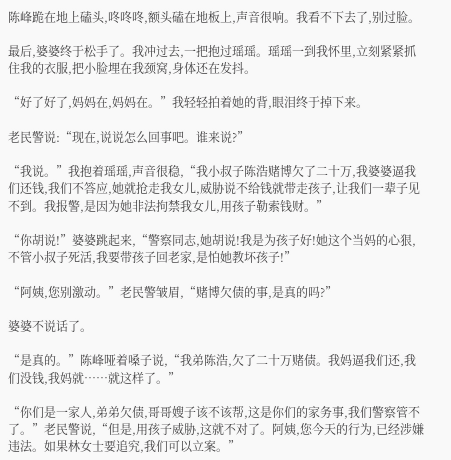陈峰跪在地上磕头,咚咚咚,额头磕在地板上,声音很响。我看不下去了,别过脸。

最后,婆婆终于松手了。我冲过去,一把抱过瑶瑶。瑶瑶一到我怀里,立刻紧紧抓住我的衣服,把小脸埋在我颈窝,身体还在发抖。

“好了好了,妈妈在,妈妈在。”我轻轻拍着她的背,眼泪终于掉下来。

老民警说:“现在,说说怎么回事吧。谁来说?”

“我说。”我抱着瑶瑶,声音很稳,“我小叔子陈浩赌博欠了二十万,我婆婆逼我们还钱,我们不答应,她就抢走我女儿,威胁说不给钱就带走孩子,让我们一辈子见不到。我报警,是因为她非法拘禁我女儿,用孩子勒索钱财。”

“你胡说!”婆婆跳起来,“警察同志,她胡说!我是为孩子好!她这个当妈的心狠,不管小叔子死活,我要带孩子回老家,是怕她教坏孩子!”

“阿姨,您别激动。”老民警皱眉,“赌博欠债的事,是真的吗?”

婆婆不说话了。

“是真的。”陈峰哑着嗓子说,“我弟陈浩,欠了二十万赌债。我妈逼我们还,我们没钱,我妈就……就这样了。”

“你们是一家人,弟弟欠债,哥哥嫂子该不该帮,这是你们的家务事,我们警察管不了。”老民警说,“但是,用孩子威胁,这就不对了。阿姨,您今天的行为,已经涉嫌违法。如果林女士要追究,我们可以立案。”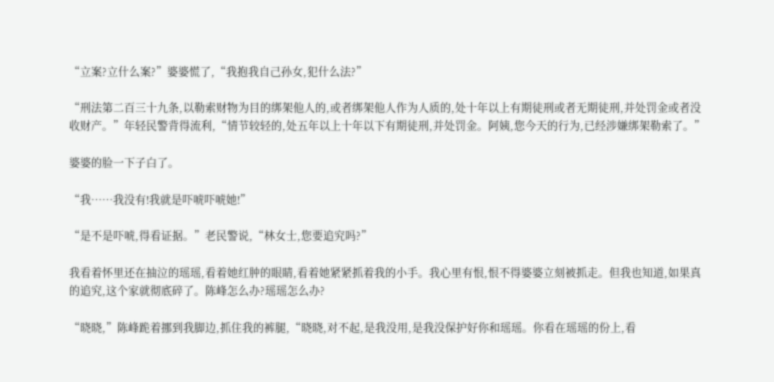“立案?立什么案?”婆婆慌了,“我抱我自己孙女,犯什么法?”

“刑法第二百三十九条,以勒索财物为目的绑架他人的,或者绑架他人作为人质的,处十年以上有期徒刑或者无期徒刑,并处罚金或者没收财产。”年轻民警背得流利,“情节较轻的,处五年以上十年以下有期徒刑,并处罚金。阿姨,您今天的行为,已经涉嫌绑架勒索了。”

婆婆的脸一下子白了。

“我……我没有!我就是吓唬吓唬她!”

“是不是吓唬,得看证据。”老民警说,“林女士,您要追究吗?”

我看着怀里还在抽泣的瑶瑶,看着她红肿的眼睛,看着她紧紧抓着我的小手。我心里有恨,恨不得婆婆立刻被抓走。但我也知道,如果真的追究,这个家就彻底碎了。陈峰怎么办?瑶瑶怎么办?

“晓晓,”陈峰跪着挪到我脚边,抓住我的裤腿,“晓晓,对不起,是我没用,是我没保护好你和瑶瑶。你看在瑶瑶的份上,看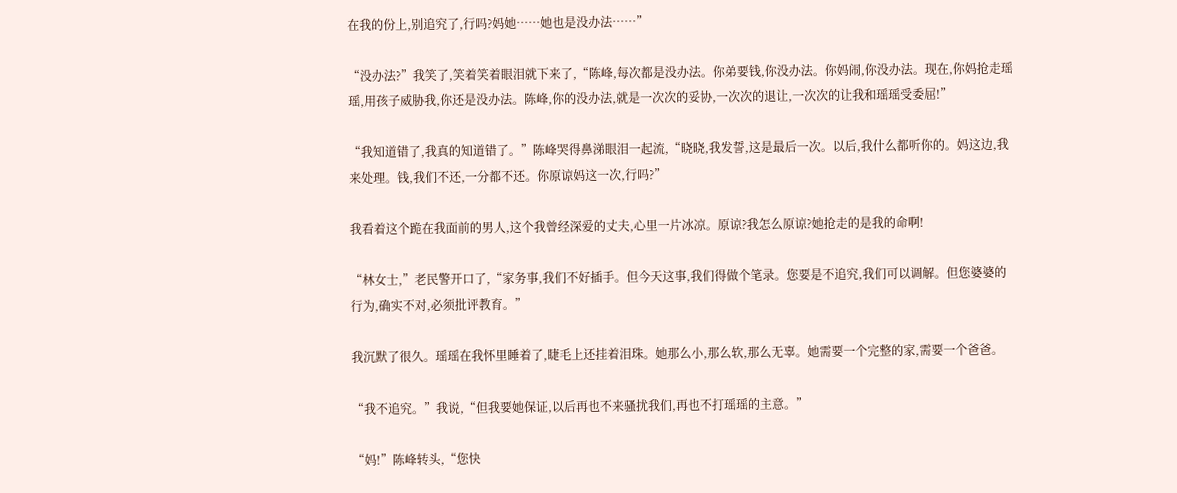在我的份上,别追究了,行吗?妈她……她也是没办法……”

“没办法?”我笑了,笑着笑着眼泪就下来了,“陈峰,每次都是没办法。你弟要钱,你没办法。你妈闹,你没办法。现在,你妈抢走瑶瑶,用孩子威胁我,你还是没办法。陈峰,你的没办法,就是一次次的妥协,一次次的退让,一次次的让我和瑶瑶受委屈!”

“我知道错了,我真的知道错了。”陈峰哭得鼻涕眼泪一起流,“晓晓,我发誓,这是最后一次。以后,我什么都听你的。妈这边,我来处理。钱,我们不还,一分都不还。你原谅妈这一次,行吗?”

我看着这个跪在我面前的男人,这个我曾经深爱的丈夫,心里一片冰凉。原谅?我怎么原谅?她抢走的是我的命啊!

“林女士,”老民警开口了,“家务事,我们不好插手。但今天这事,我们得做个笔录。您要是不追究,我们可以调解。但您婆婆的行为,确实不对,必须批评教育。”

我沉默了很久。瑶瑶在我怀里睡着了,睫毛上还挂着泪珠。她那么小,那么软,那么无辜。她需要一个完整的家,需要一个爸爸。

“我不追究。”我说,“但我要她保证,以后再也不来骚扰我们,再也不打瑶瑶的主意。”

“妈!”陈峰转头,“您快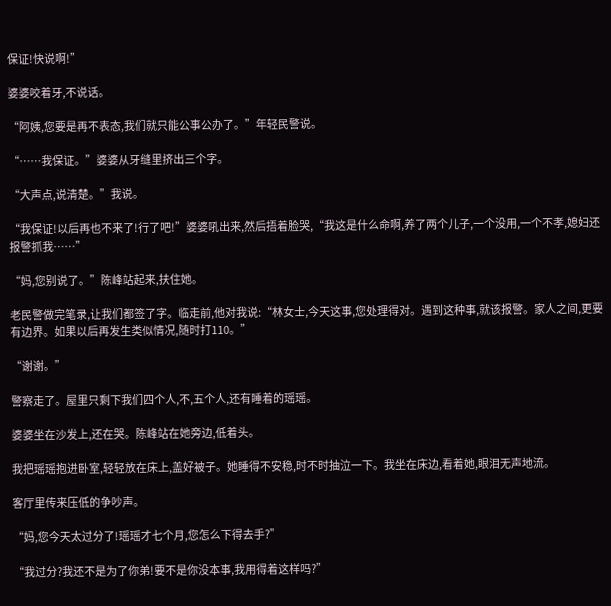保证!快说啊!”

婆婆咬着牙,不说话。

“阿姨,您要是再不表态,我们就只能公事公办了。”年轻民警说。

“……我保证。”婆婆从牙缝里挤出三个字。

“大声点,说清楚。”我说。

“我保证!以后再也不来了!行了吧!”婆婆吼出来,然后捂着脸哭,“我这是什么命啊,养了两个儿子,一个没用,一个不孝,媳妇还报警抓我……”

“妈,您别说了。”陈峰站起来,扶住她。

老民警做完笔录,让我们都签了字。临走前,他对我说:“林女士,今天这事,您处理得对。遇到这种事,就该报警。家人之间,更要有边界。如果以后再发生类似情况,随时打110。”

“谢谢。”

警察走了。屋里只剩下我们四个人,不,五个人,还有睡着的瑶瑶。

婆婆坐在沙发上,还在哭。陈峰站在她旁边,低着头。

我把瑶瑶抱进卧室,轻轻放在床上,盖好被子。她睡得不安稳,时不时抽泣一下。我坐在床边,看着她,眼泪无声地流。

客厅里传来压低的争吵声。

“妈,您今天太过分了!瑶瑶才七个月,您怎么下得去手?”

“我过分?我还不是为了你弟!要不是你没本事,我用得着这样吗?”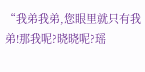“我弟我弟,您眼里就只有我弟!那我呢?晓晓呢?瑶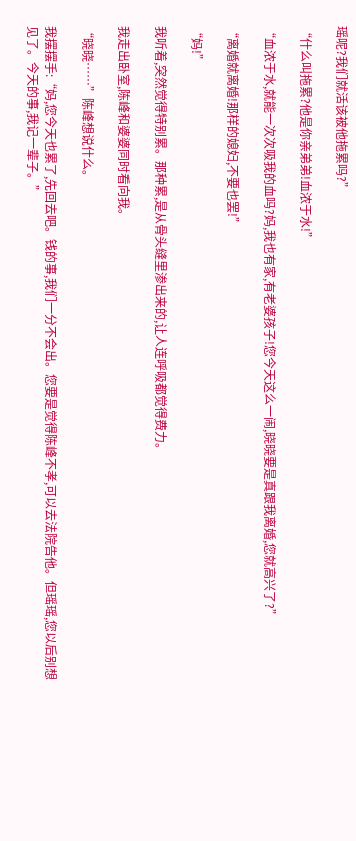瑶呢?我们就活该被他拖累吗?”

“什么叫拖累?他是你亲弟弟!血浓于水!”

“血浓于水,就能一次次吸我的血吗?妈,我也有家,有老婆孩子!您今天这么一闹,晓晓要是真跟我离婚,您就高兴了?”

“离婚就离婚!那样的媳妇,不要也罢!”

“妈!”

我听着,突然觉得特别累。那种累,是从骨头缝里渗出来的,让人连呼吸都觉得费力。

我走出卧室,陈峰和婆婆同时看向我。

“晓晓……”陈峰想说什么。

我摆摆手:“妈,您今天也累了,先回去吧。钱的事,我们一分不会出。您要是觉得陈峰不孝,可以去法院告他。但瑶瑶,您以后别想见了。今天的事,我记一辈子。”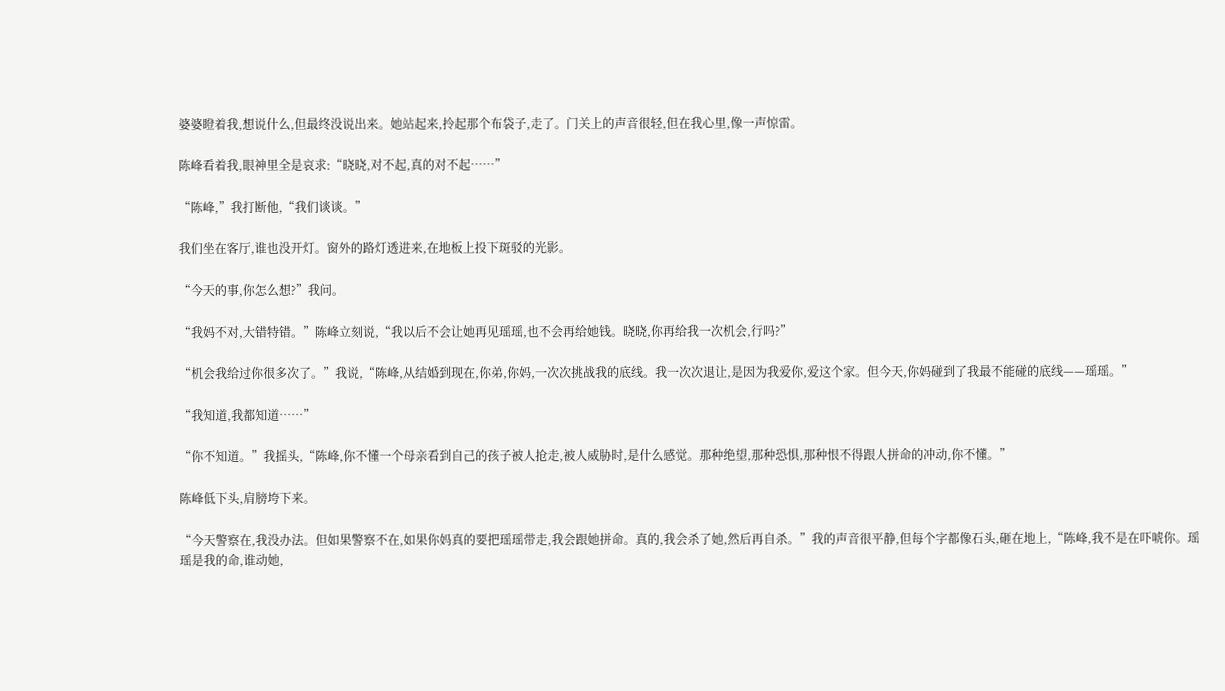婆婆瞪着我,想说什么,但最终没说出来。她站起来,拎起那个布袋子,走了。门关上的声音很轻,但在我心里,像一声惊雷。

陈峰看着我,眼神里全是哀求:“晓晓,对不起,真的对不起……”

“陈峰,”我打断他,“我们谈谈。”

我们坐在客厅,谁也没开灯。窗外的路灯透进来,在地板上投下斑驳的光影。

“今天的事,你怎么想?”我问。

“我妈不对,大错特错。”陈峰立刻说,“我以后不会让她再见瑶瑶,也不会再给她钱。晓晓,你再给我一次机会,行吗?”

“机会我给过你很多次了。”我说,“陈峰,从结婚到现在,你弟,你妈,一次次挑战我的底线。我一次次退让,是因为我爱你,爱这个家。但今天,你妈碰到了我最不能碰的底线——瑶瑶。”

“我知道,我都知道……”

“你不知道。”我摇头,“陈峰,你不懂一个母亲看到自己的孩子被人抢走,被人威胁时,是什么感觉。那种绝望,那种恐惧,那种恨不得跟人拼命的冲动,你不懂。”

陈峰低下头,肩膀垮下来。

“今天警察在,我没办法。但如果警察不在,如果你妈真的要把瑶瑶带走,我会跟她拼命。真的,我会杀了她,然后再自杀。”我的声音很平静,但每个字都像石头,砸在地上,“陈峰,我不是在吓唬你。瑶瑶是我的命,谁动她,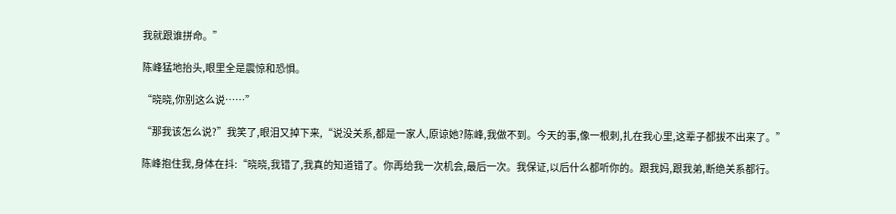我就跟谁拼命。”

陈峰猛地抬头,眼里全是震惊和恐惧。

“晓晓,你别这么说……”

“那我该怎么说?”我笑了,眼泪又掉下来,“说没关系,都是一家人,原谅她?陈峰,我做不到。今天的事,像一根刺,扎在我心里,这辈子都拔不出来了。”

陈峰抱住我,身体在抖:“晓晓,我错了,我真的知道错了。你再给我一次机会,最后一次。我保证,以后什么都听你的。跟我妈,跟我弟,断绝关系都行。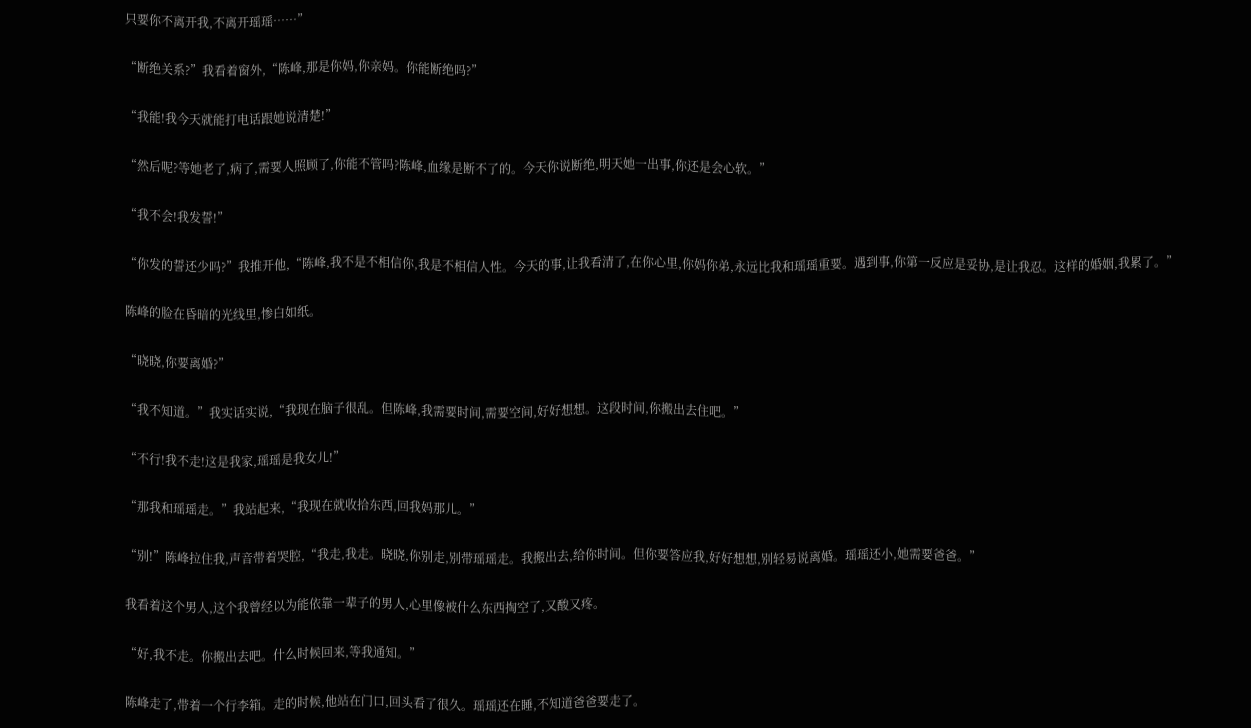只要你不离开我,不离开瑶瑶……”

“断绝关系?”我看着窗外,“陈峰,那是你妈,你亲妈。你能断绝吗?”

“我能!我今天就能打电话跟她说清楚!”

“然后呢?等她老了,病了,需要人照顾了,你能不管吗?陈峰,血缘是断不了的。今天你说断绝,明天她一出事,你还是会心软。”

“我不会!我发誓!”

“你发的誓还少吗?”我推开他,“陈峰,我不是不相信你,我是不相信人性。今天的事,让我看清了,在你心里,你妈你弟,永远比我和瑶瑶重要。遇到事,你第一反应是妥协,是让我忍。这样的婚姻,我累了。”

陈峰的脸在昏暗的光线里,惨白如纸。

“晓晓,你要离婚?”

“我不知道。”我实话实说,“我现在脑子很乱。但陈峰,我需要时间,需要空间,好好想想。这段时间,你搬出去住吧。”

“不行!我不走!这是我家,瑶瑶是我女儿!”

“那我和瑶瑶走。”我站起来,“我现在就收拾东西,回我妈那儿。”

“别!”陈峰拉住我,声音带着哭腔,“我走,我走。晓晓,你别走,别带瑶瑶走。我搬出去,给你时间。但你要答应我,好好想想,别轻易说离婚。瑶瑶还小,她需要爸爸。”

我看着这个男人,这个我曾经以为能依靠一辈子的男人,心里像被什么东西掏空了,又酸又疼。

“好,我不走。你搬出去吧。什么时候回来,等我通知。”

陈峰走了,带着一个行李箱。走的时候,他站在门口,回头看了很久。瑶瑶还在睡,不知道爸爸要走了。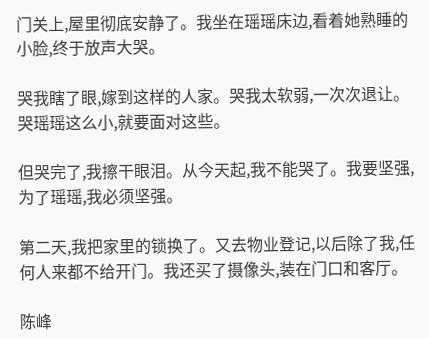门关上,屋里彻底安静了。我坐在瑶瑶床边,看着她熟睡的小脸,终于放声大哭。

哭我瞎了眼,嫁到这样的人家。哭我太软弱,一次次退让。哭瑶瑶这么小,就要面对这些。

但哭完了,我擦干眼泪。从今天起,我不能哭了。我要坚强,为了瑶瑶,我必须坚强。

第二天,我把家里的锁换了。又去物业登记,以后除了我,任何人来都不给开门。我还买了摄像头,装在门口和客厅。

陈峰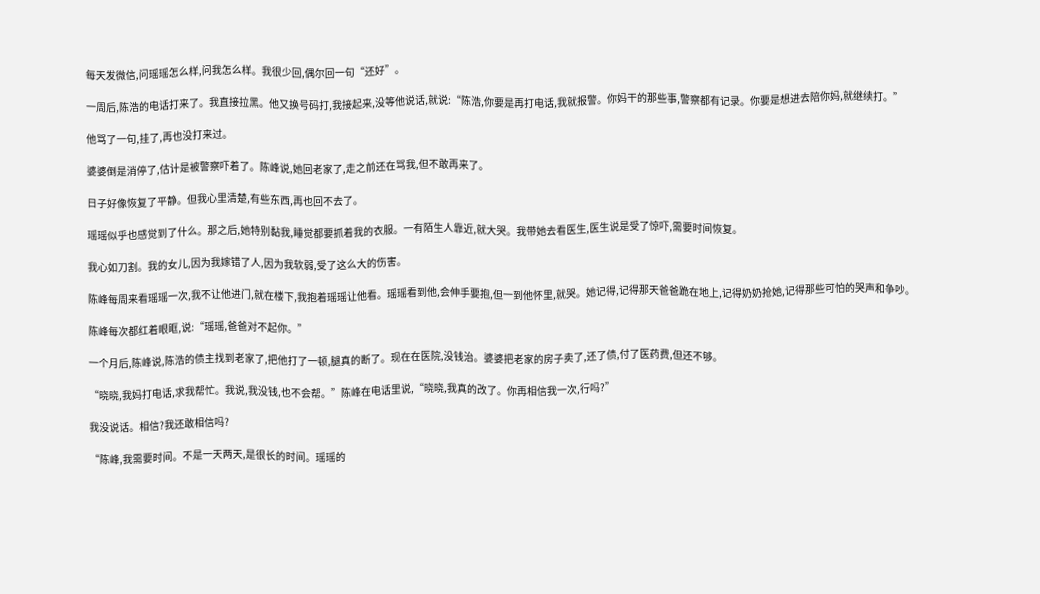每天发微信,问瑶瑶怎么样,问我怎么样。我很少回,偶尔回一句“还好”。

一周后,陈浩的电话打来了。我直接拉黑。他又换号码打,我接起来,没等他说话,就说:“陈浩,你要是再打电话,我就报警。你妈干的那些事,警察都有记录。你要是想进去陪你妈,就继续打。”

他骂了一句,挂了,再也没打来过。

婆婆倒是消停了,估计是被警察吓着了。陈峰说,她回老家了,走之前还在骂我,但不敢再来了。

日子好像恢复了平静。但我心里清楚,有些东西,再也回不去了。

瑶瑶似乎也感觉到了什么。那之后,她特别黏我,睡觉都要抓着我的衣服。一有陌生人靠近,就大哭。我带她去看医生,医生说是受了惊吓,需要时间恢复。

我心如刀割。我的女儿,因为我嫁错了人,因为我软弱,受了这么大的伤害。

陈峰每周来看瑶瑶一次,我不让他进门,就在楼下,我抱着瑶瑶让他看。瑶瑶看到他,会伸手要抱,但一到他怀里,就哭。她记得,记得那天爸爸跪在地上,记得奶奶抢她,记得那些可怕的哭声和争吵。

陈峰每次都红着眼眶,说:“瑶瑶,爸爸对不起你。”

一个月后,陈峰说,陈浩的债主找到老家了,把他打了一顿,腿真的断了。现在在医院,没钱治。婆婆把老家的房子卖了,还了债,付了医药费,但还不够。

“晓晓,我妈打电话,求我帮忙。我说,我没钱,也不会帮。”陈峰在电话里说,“晓晓,我真的改了。你再相信我一次,行吗?”

我没说话。相信?我还敢相信吗?

“陈峰,我需要时间。不是一天两天,是很长的时间。瑶瑶的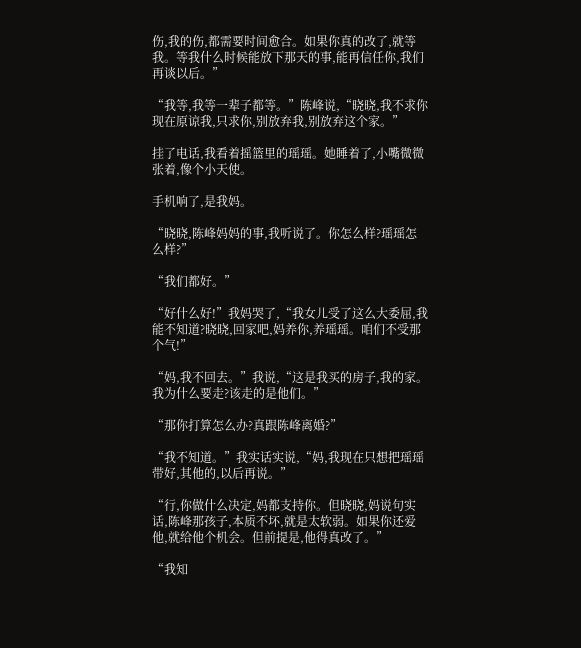伤,我的伤,都需要时间愈合。如果你真的改了,就等我。等我什么时候能放下那天的事,能再信任你,我们再谈以后。”

“我等,我等一辈子都等。”陈峰说,“晓晓,我不求你现在原谅我,只求你,别放弃我,别放弃这个家。”

挂了电话,我看着摇篮里的瑶瑶。她睡着了,小嘴微微张着,像个小天使。

手机响了,是我妈。

“晓晓,陈峰妈妈的事,我听说了。你怎么样?瑶瑶怎么样?”

“我们都好。”

“好什么好!”我妈哭了,“我女儿受了这么大委屈,我能不知道?晓晓,回家吧,妈养你,养瑶瑶。咱们不受那个气!”

“妈,我不回去。”我说,“这是我买的房子,我的家。我为什么要走?该走的是他们。”

“那你打算怎么办?真跟陈峰离婚?”

“我不知道。”我实话实说,“妈,我现在只想把瑶瑶带好,其他的,以后再说。”

“行,你做什么决定,妈都支持你。但晓晓,妈说句实话,陈峰那孩子,本质不坏,就是太软弱。如果你还爱他,就给他个机会。但前提是,他得真改了。”

“我知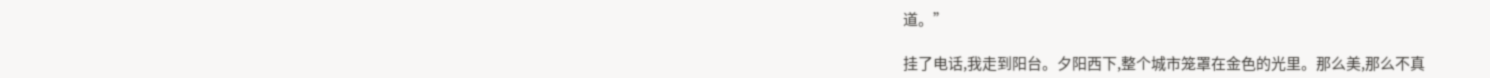道。”

挂了电话,我走到阳台。夕阳西下,整个城市笼罩在金色的光里。那么美,那么不真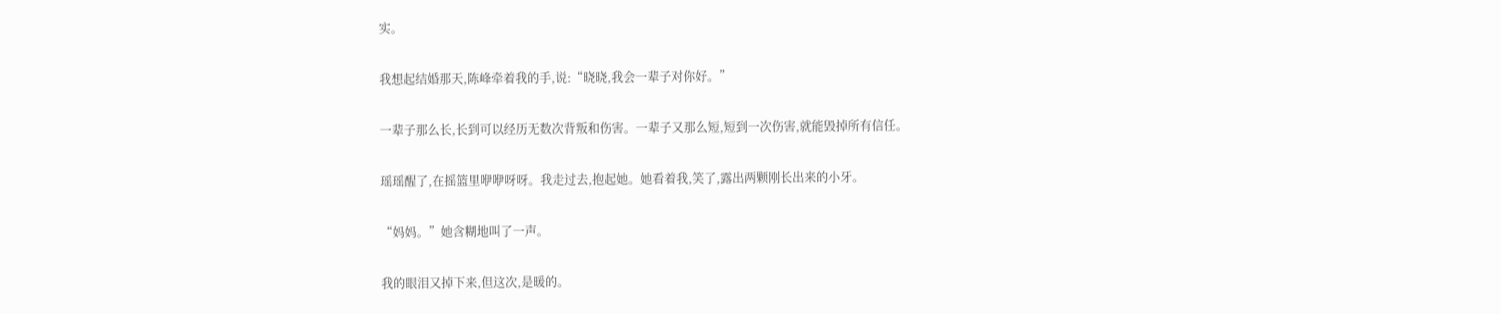实。

我想起结婚那天,陈峰牵着我的手,说:“晓晓,我会一辈子对你好。”

一辈子那么长,长到可以经历无数次背叛和伤害。一辈子又那么短,短到一次伤害,就能毁掉所有信任。

瑶瑶醒了,在摇篮里咿咿呀呀。我走过去,抱起她。她看着我,笑了,露出两颗刚长出来的小牙。

“妈妈。”她含糊地叫了一声。

我的眼泪又掉下来,但这次,是暖的。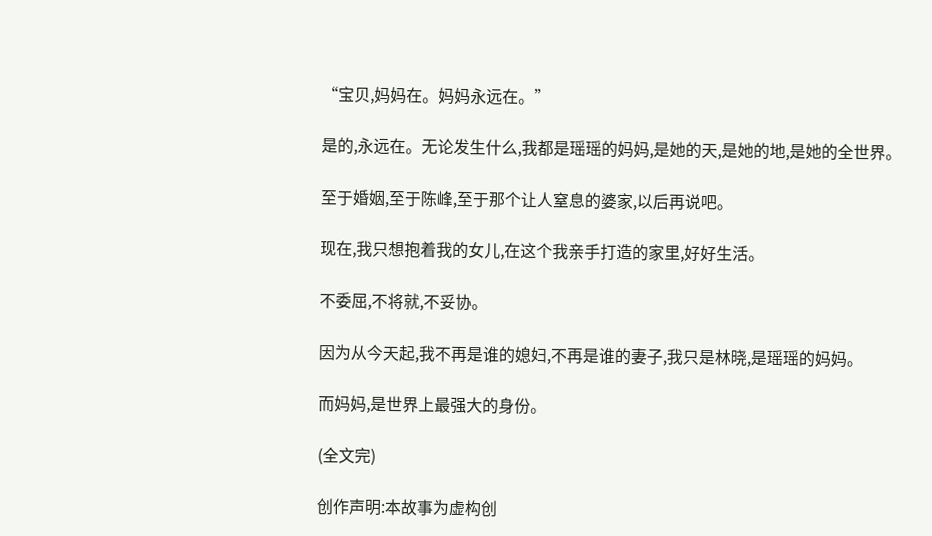“宝贝,妈妈在。妈妈永远在。”

是的,永远在。无论发生什么,我都是瑶瑶的妈妈,是她的天,是她的地,是她的全世界。

至于婚姻,至于陈峰,至于那个让人窒息的婆家,以后再说吧。

现在,我只想抱着我的女儿,在这个我亲手打造的家里,好好生活。

不委屈,不将就,不妥协。

因为从今天起,我不再是谁的媳妇,不再是谁的妻子,我只是林晓,是瑶瑶的妈妈。

而妈妈,是世界上最强大的身份。

(全文完)

创作声明:本故事为虚构创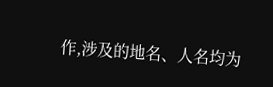作,涉及的地名、人名均为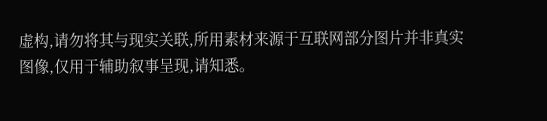虚构,请勿将其与现实关联,所用素材来源于互联网部分图片并非真实图像,仅用于辅助叙事呈现,请知悉。